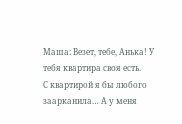Маша: Везет, тебе, Анька! У тебя квартира своя есть.
С квартирой я бы любого заарканила… А у меня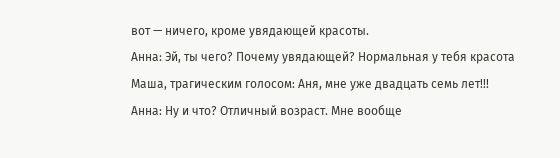вот — ничего, кроме увядающей красоты.
Анна: Эй, ты чего? Почему увядающей? Нормальная у тебя красота
Маша, трагическим голосом: Аня, мне уже двадцать семь лет!!!
Анна: Ну и что? Отличный возраст. Мне вообще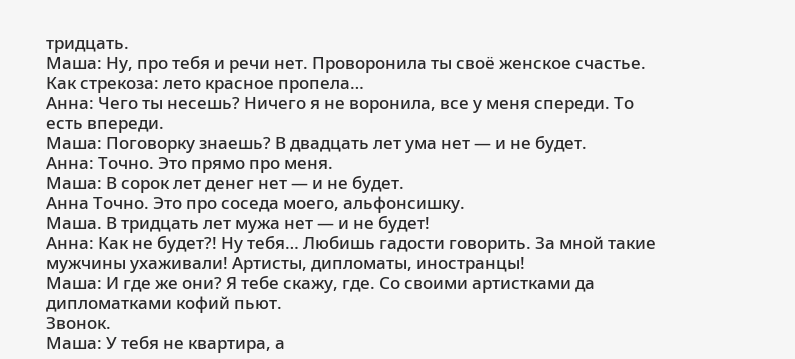тридцать.
Маша: Ну, про тебя и речи нет. Проворонила ты своё женское счастье. Как стрекоза: лето красное пропела…
Анна: Чего ты несешь? Ничего я не воронила, все у меня спереди. То есть впереди.
Маша: Поговорку знаешь? В двадцать лет ума нет — и не будет.
Анна: Точно. Это прямо про меня.
Маша: В сорок лет денег нет — и не будет.
Анна Точно. Это про соседа моего, альфонсишку.
Маша. В тридцать лет мужа нет — и не будет!
Анна: Как не будет?! Ну тебя… Любишь гадости говорить. За мной такие мужчины ухаживали! Артисты, дипломаты, иностранцы!
Маша: И где же они? Я тебе скажу, где. Со своими артистками да дипломатками кофий пьют.
Звонок.
Маша: У тебя не квартира, а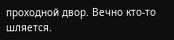проходной двор. Вечно кто-то шляется.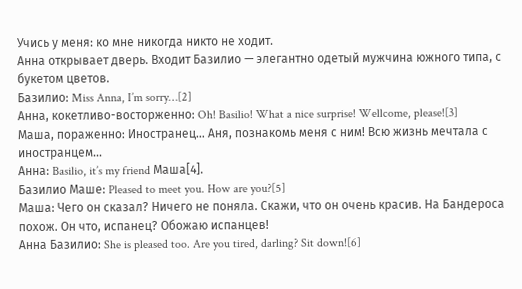Учись у меня: ко мне никогда никто не ходит.
Анна открывает дверь. Входит Базилио — элегантно одетый мужчина южного типа, с букетом цветов.
Базилио: Miss Anna, I’m sorry…[2]
Анна, кокетливо-восторженно: Oh! Basilio! What a nice surprise! Wellcome, please![3]
Маша, пораженно: Иностранец… Аня, познакомь меня с ним! Всю жизнь мечтала с иностранцем…
Анна: Basilio, it’s my friend Маша[4].
Базилио Маше: Pleased to meet you. How are you?[5]
Маша: Чего он сказал? Ничего не поняла. Скажи, что он очень красив. На Бандероса похож. Он что, испанец? Обожаю испанцев!
Анна Базилио: She is pleased too. Are you tired, darling? Sit down![6]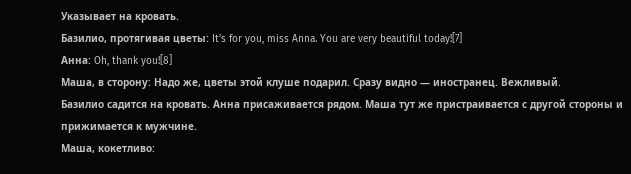Указывает на кровать.
Базилио, протягивая цветы: It’s for you, miss Anna. You are very beautiful today![7]
Анна: Oh, thank you![8]
Маша, в сторону: Надо же, цветы этой клуше подарил. Сразу видно — иностранец. Вежливый.
Базилио садится на кровать. Анна присаживается рядом. Маша тут же пристраивается с другой стороны и прижимается к мужчине.
Маша, кокетливо: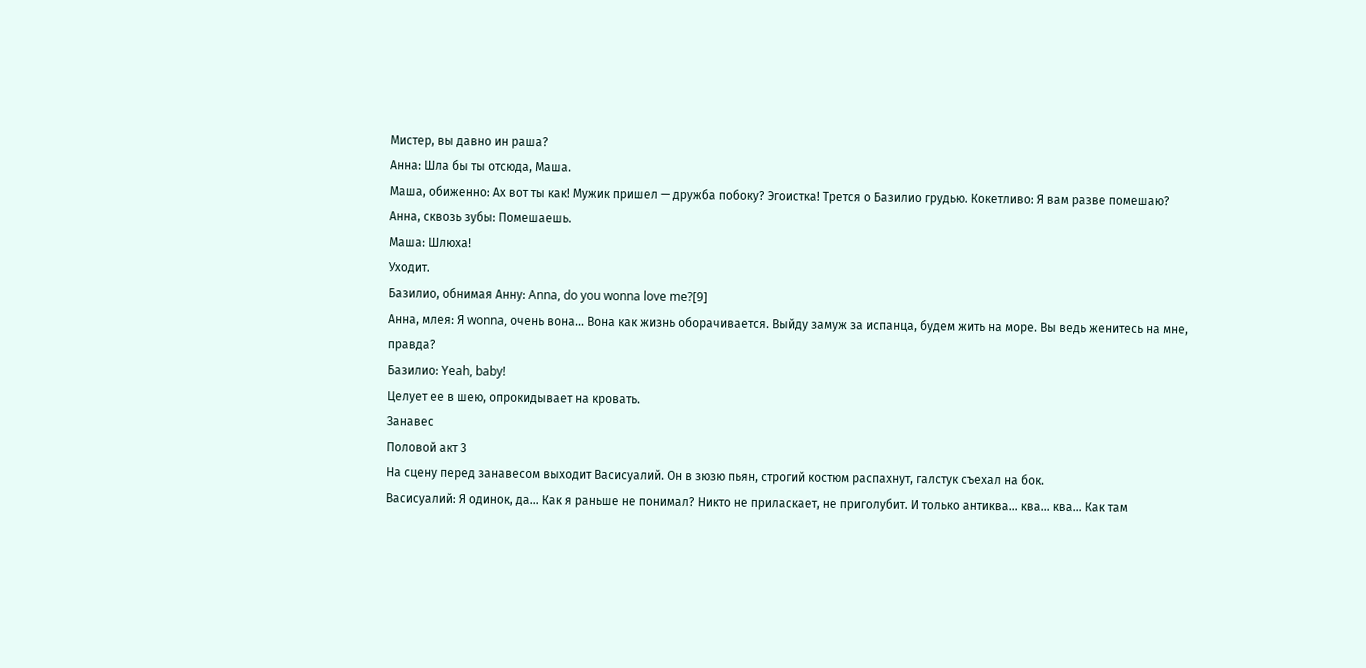Мистер, вы давно ин раша?
Анна: Шла бы ты отсюда, Маша.
Маша, обиженно: Ах вот ты как! Мужик пришел — дружба побоку? Эгоистка! Трется о Базилио грудью. Кокетливо: Я вам разве помешаю?
Анна, сквозь зубы: Помешаешь.
Маша: Шлюха!
Уходит.
Базилио, обнимая Анну: Anna, do you wonna love me?[9]
Анна, млея: Я wonna, очень вона… Вона как жизнь оборачивается. Выйду замуж за испанца, будем жить на море. Вы ведь женитесь на мне, правда?
Базилио: Yeah, baby!
Целует ее в шею, опрокидывает на кровать.
Занавес
Половой акт 3
На сцену перед занавесом выходит Васисуалий. Он в зюзю пьян, строгий костюм распахнут, галстук съехал на бок.
Васисуалий: Я одинок, да… Как я раньше не понимал? Никто не приласкает, не приголубит. И только антиква… ква... ква… Как там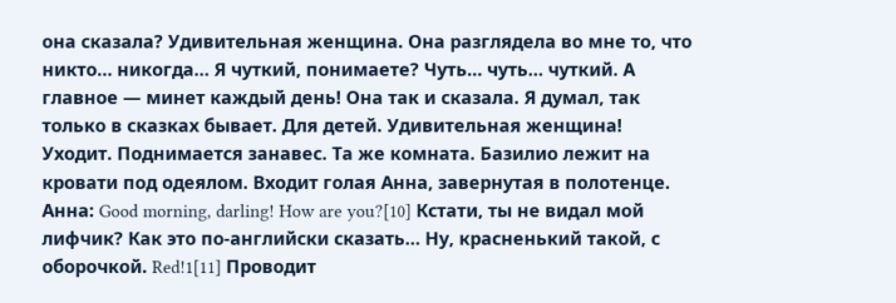она сказала? Удивительная женщина. Она разглядела во мне то, что никто… никогда… Я чуткий, понимаете? Чуть… чуть… чуткий. А главное — минет каждый день! Она так и сказала. Я думал, так только в сказках бывает. Для детей. Удивительная женщина!
Уходит. Поднимается занавес. Та же комната. Базилио лежит на кровати под одеялом. Входит голая Анна, завернутая в полотенце.
Анна: Good morning, darling! How are you?[10] Кстати, ты не видал мой лифчик? Как это по-английски сказать… Ну, красненький такой, с оборочкой. Red!1[11] Проводит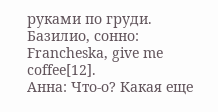руками по груди.
Базилио, сонно: Francheska, give me coffee[12].
Анна: Что-о? Какая еще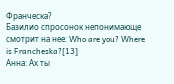Франческа?
Базилио спросонок непонимающе смотрит на нее: Who are you? Where is Francheska?[13]
Анна: Ах ты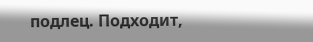подлец. Подходит,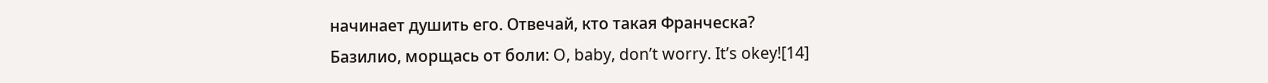начинает душить его. Отвечай, кто такая Франческа?
Базилио, морщась от боли: O, baby, don’t worry. It’s okey![14]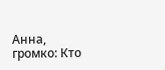Анна, громко: Кто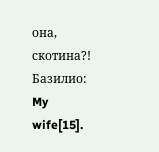она, скотина?!
Базилио: My wife[15].